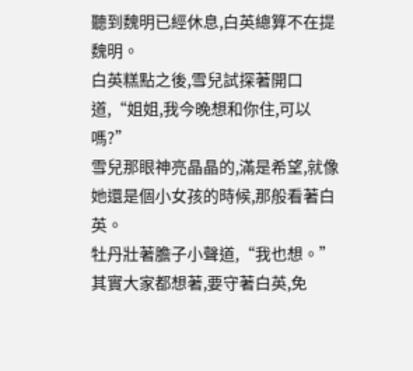聽到魏明已經休息,白英總算不在提魏明。
白英糕點之後,雪兒試探著開口道,“姐姐,我今晚想和你住,可以嗎?”
雪兒那眼神亮晶晶的,滿是希望,就像她還是個小女孩的時候,那般看著白英。
牡丹壯著膽子小聲道,“我也想。”
其實大家都想著,要守著白英,免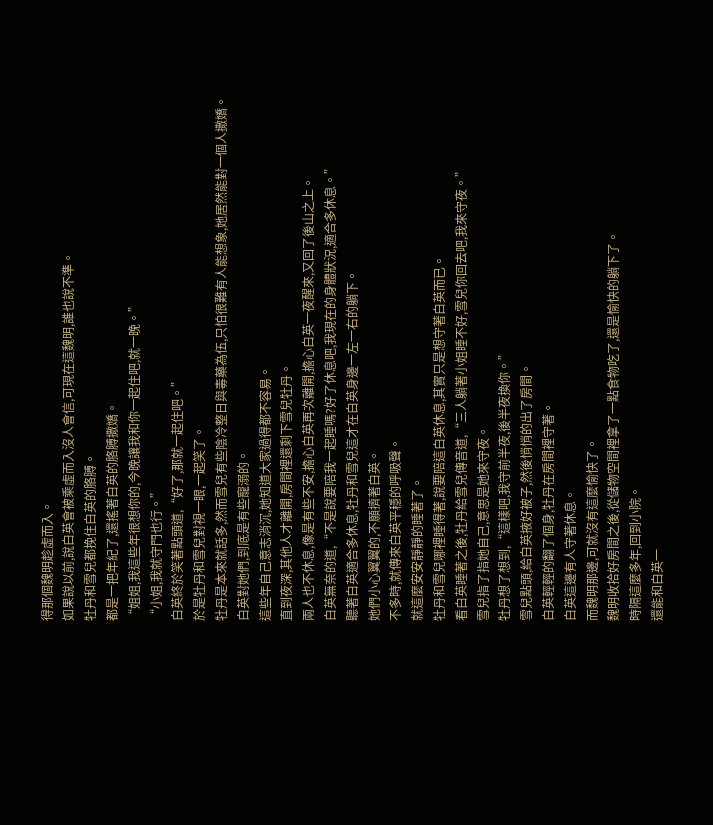得那個魏明趁虛而入。
如果說以前,說白英會被乘虛而入沒人會信,可現在這魏明,誰也說不準。
牡丹和雪兒都挽住白英的胳膊。
都是一把年紀了,還搖著白英的胳膊撒嬌。
“姐姐,我這些年很想你的,今晚讓我和你一起住吧,就一晚。”
“小姐,我就守門也行。”
白英終於笑著點頭道,“好了,那就一起住吧。”
於是牡丹和雪兒對視一眼,一起笑了。
牡丹是本來就話多,然而雪兒有些陰冷整日與毒藥為伍,只怕很難有人能想象,她居然能對一個人撒嬌。
白英對她們,到底是有些寵溺的。
這些年自己意志消沉,她知道大家過得都不容易。
直到夜深,其他人才離開,房間裡還剩下雪兒牡丹。
兩人也不休息,像是有些不安,擔心白英再次離開,擔心白英一夜醒來,又回了後山之上。
白英無奈的道,“不是說要陪我一起睡嗎?好了休息吧,我現在的身體狀況,適合多休息。”
聽著白英適合多休息,牡丹和雪兒這才在白英身邊一左一右的躺下。
她們小心翼翼的,不願擠著白英。
不多時,就傳來白英平穩的呼吸聲。
就這麼安安靜靜的睡著了。
牡丹和雪兒哪裡睡得著,說要陪這白英休息,其實只是想守著白英而已。
看白英睡著之後,牡丹給雪兒傳音道,“三人躺著小姐睡不好,雪兒你回去吧,我來守夜。”
雪兒指了指她自己,意思是她來守夜。
牡丹想了想到,“這樣吧,我守前半夜,後半夜換你。”
雪兒點頭,給白英掖好被子,然後悄悄的出了房間。
白英輕輕的翻了個身,牡丹在房間裡守著。
白英這邊有人守著休息。
而魏明那邊,可就沒有這麼愉快了。
魏明收拾好房間之後,從儲物空間裡拿了一點食物吃了,還是愉快的躺下了。
時隔這麼多年,回到小院。
還能和白英一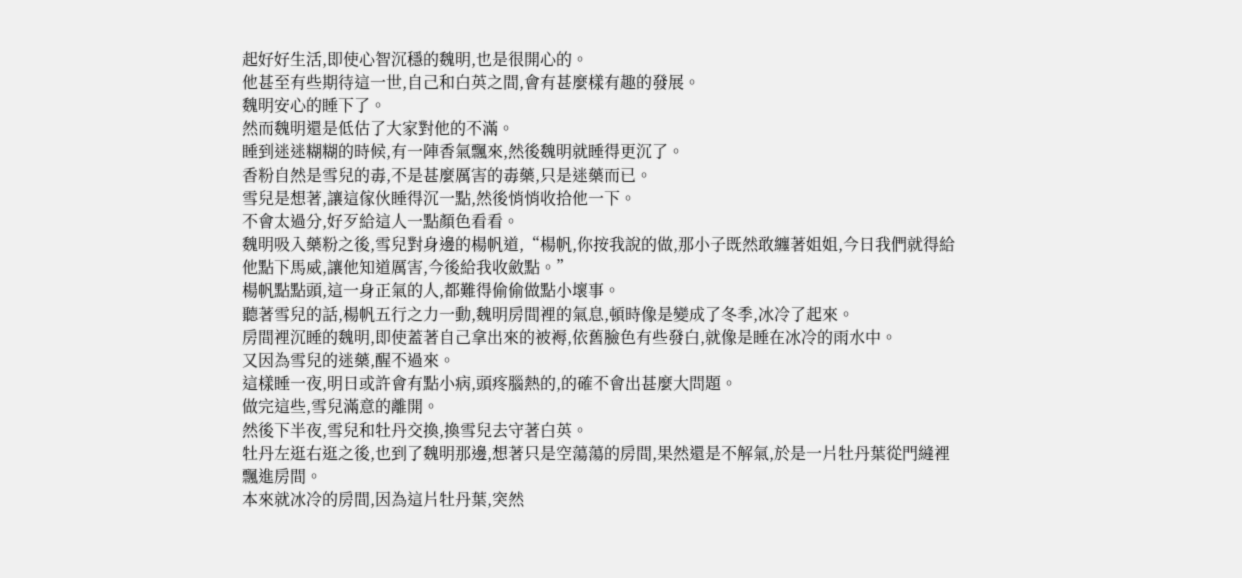起好好生活,即使心智沉穩的魏明,也是很開心的。
他甚至有些期待這一世,自己和白英之間,會有甚麼樣有趣的發展。
魏明安心的睡下了。
然而魏明還是低估了大家對他的不滿。
睡到迷迷糊糊的時候,有一陣香氣飄來,然後魏明就睡得更沉了。
香粉自然是雪兒的毒,不是甚麼厲害的毒藥,只是迷藥而已。
雪兒是想著,讓這傢伙睡得沉一點,然後悄悄收拾他一下。
不會太過分,好歹給這人一點顏色看看。
魏明吸入藥粉之後,雪兒對身邊的楊帆道,“楊帆,你按我說的做,那小子既然敢纏著姐姐,今日我們就得給他點下馬威,讓他知道厲害,今後給我收斂點。”
楊帆點點頭,這一身正氣的人,都難得偷偷做點小壞事。
聽著雪兒的話,楊帆五行之力一動,魏明房間裡的氣息,頓時像是變成了冬季,冰冷了起來。
房間裡沉睡的魏明,即使蓋著自己拿出來的被褥,依舊臉色有些發白,就像是睡在冰冷的雨水中。
又因為雪兒的迷藥,醒不過來。
這樣睡一夜,明日或許會有點小病,頭疼腦熱的,的確不會出甚麼大問題。
做完這些,雪兒滿意的離開。
然後下半夜,雪兒和牡丹交換,換雪兒去守著白英。
牡丹左逛右逛之後,也到了魏明那邊,想著只是空蕩蕩的房間,果然還是不解氣,於是一片牡丹葉從門縫裡飄進房間。
本來就冰冷的房間,因為這片牡丹葉,突然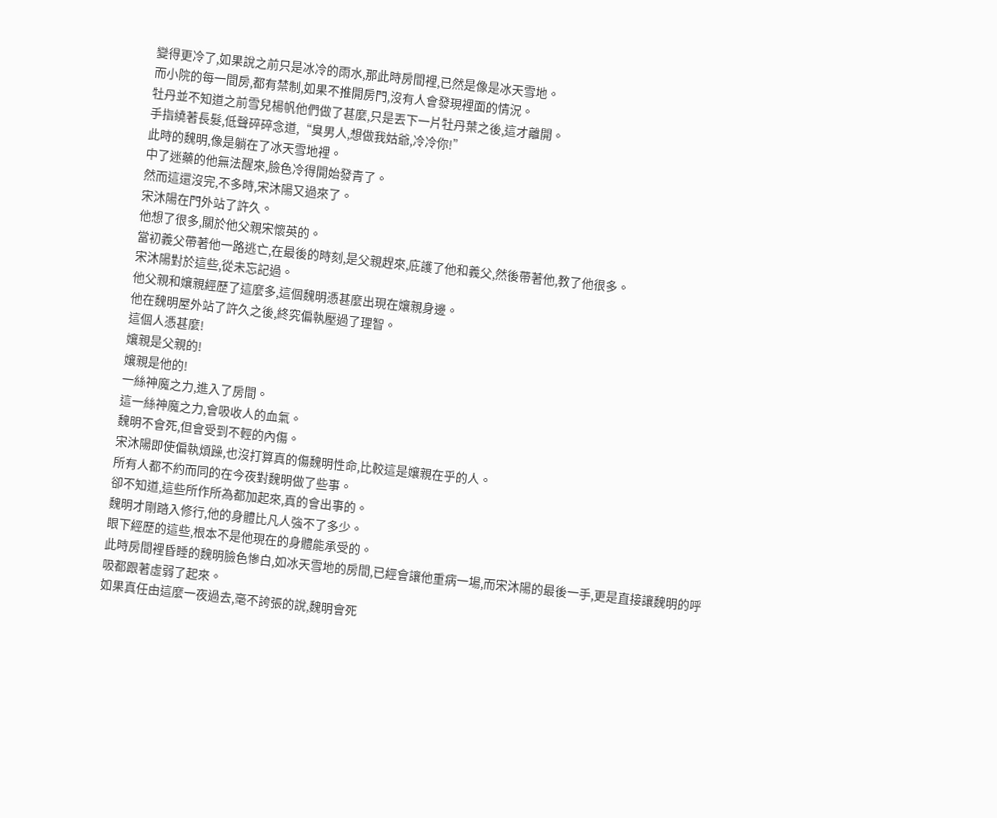變得更冷了,如果說之前只是冰冷的雨水,那此時房間裡,已然是像是冰天雪地。
而小院的每一間房,都有禁制,如果不推開房門,沒有人會發現裡面的情況。
牡丹並不知道之前雪兒楊帆他們做了甚麼,只是丟下一片牡丹葉之後,這才離開。
手指繞著長髮,低聲碎碎念道,“臭男人,想做我姑爺,冷冷你!”
此時的魏明,像是躺在了冰天雪地裡。
中了迷藥的他無法醒來,臉色冷得開始發青了。
然而這還沒完,不多時,宋沐陽又過來了。
宋沐陽在門外站了許久。
他想了很多,關於他父親宋懷英的。
當初義父帶著他一路逃亡,在最後的時刻,是父親趕來,庇護了他和義父,然後帶著他,教了他很多。
宋沐陽對於這些,從未忘記過。
他父親和孃親經歷了這麼多,這個魏明憑甚麼出現在孃親身邊。
他在魏明屋外站了許久之後,終究偏執壓過了理智。
這個人憑甚麼!
孃親是父親的!
孃親是他的!
一絲神魔之力,進入了房間。
這一絲神魔之力,會吸收人的血氣。
魏明不會死,但會受到不輕的內傷。
宋沐陽即使偏執煩躁,也沒打算真的傷魏明性命,比較這是孃親在乎的人。
所有人都不約而同的在今夜對魏明做了些事。
卻不知道,這些所作所為都加起來,真的會出事的。
魏明才剛踏入修行,他的身體比凡人強不了多少。
眼下經歷的這些,根本不是他現在的身體能承受的。
此時房間裡昏睡的魏明臉色慘白,如冰天雪地的房間,已經會讓他重病一場,而宋沐陽的最後一手,更是直接讓魏明的呼吸都跟著虛弱了起來。
如果真任由這麼一夜過去,毫不誇張的說,魏明會死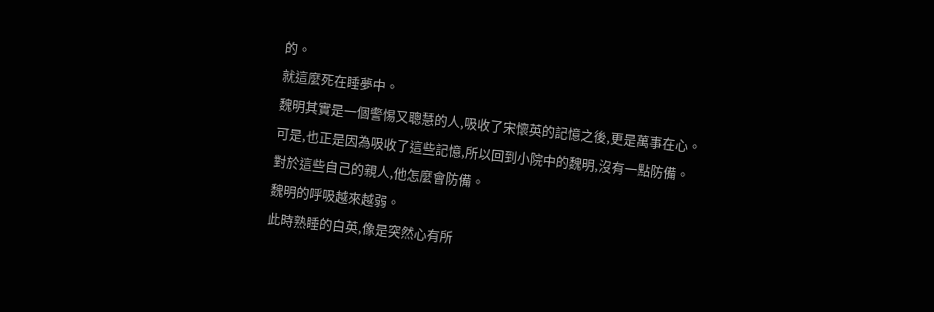的。
就這麼死在睡夢中。
魏明其實是一個警惕又聰慧的人,吸收了宋懷英的記憶之後,更是萬事在心。
可是,也正是因為吸收了這些記憶,所以回到小院中的魏明,沒有一點防備。
對於這些自己的親人,他怎麼會防備。
魏明的呼吸越來越弱。
此時熟睡的白英,像是突然心有所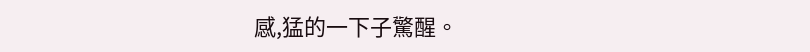感,猛的一下子驚醒。